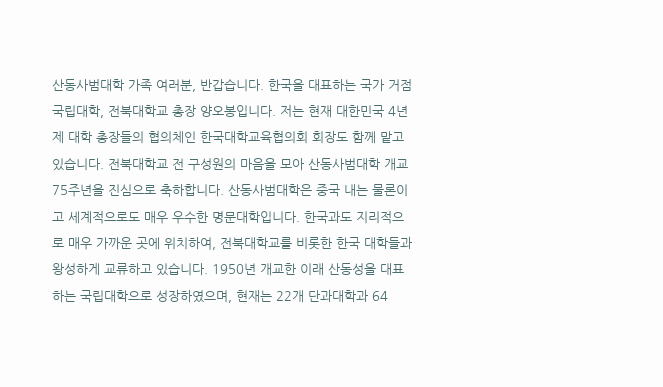산동사범대학 가족 여러분, 반갑습니다. 한국을 대표하는 국가 거점 국립대학, 전북대학교 총장 양오봉입니다. 저는 현재 대한민국 4년제 대학 총장들의 협의체인 한국대학교육협의회 회장도 함께 맡고 있습니다. 전북대학교 전 구성원의 마음을 모아 산동사범대학 개교 75주년을 진심으로 축하합니다. 산동사범대학은 중국 내는 물론이고 세계적으로도 매우 우수한 명문대학입니다. 한국과도 지리적으로 매우 가까운 곳에 위치하여, 전북대학교를 비롯한 한국 대학들과 왕성하게 교류하고 있습니다. 1950년 개교한 이래 산동성을 대표하는 국립대학으로 성장하였으며, 현재는 22개 단과대학과 64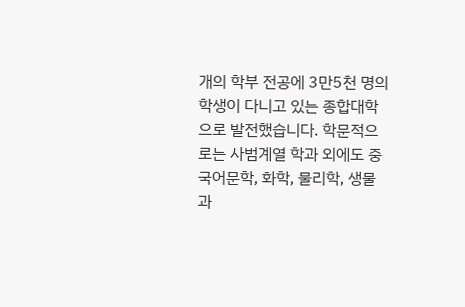개의 학부 전공에 3만5천 명의 학생이 다니고 있는 종합대학으로 발전했습니다. 학문적으로는 사범계열 학과 외에도 중국어문학, 화학, 물리학, 생물과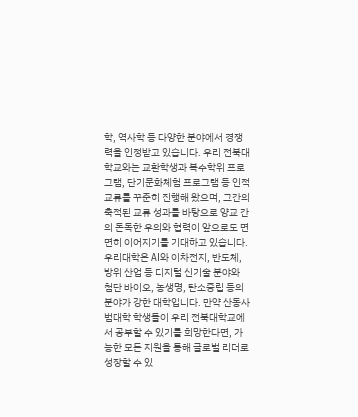학, 역사학 등 다양한 분야에서 경쟁력을 인정받고 있습니다. 우리 전북대학교와는 교환학생과 복수학위 프로그램, 단기문화체험 프로그램 등 인적 교류를 꾸준히 진행해 왔으며, 그간의 축적된 교류 성과를 바탕으로 양교 간의 돈독한 우의와 협력이 앞으로도 면면히 이어지기를 기대하고 있습니다. 우리대학은 AI와 이차전지, 반도체, 방위 산업 등 디지털 신기술 분야와 첨단 바이오, 농생명, 탄소중립 등의 분야가 강한 대학입니다. 만약 산동사범대학 학생들이 우리 전북대학교에서 공부할 수 있기를 희망한다면, 가능한 모든 지원을 통해 글로벌 리더로 성장할 수 있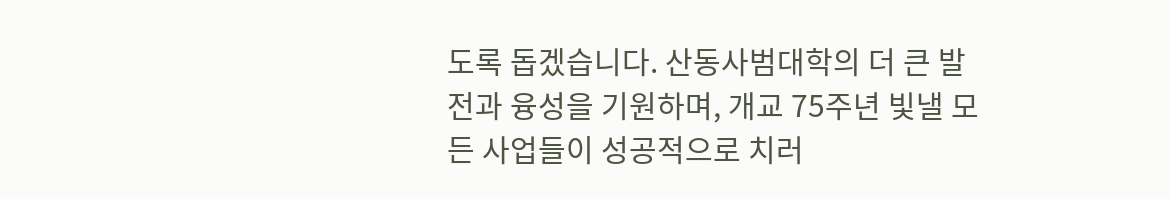도록 돕겠습니다. 산동사범대학의 더 큰 발전과 융성을 기원하며, 개교 75주년 빛낼 모든 사업들이 성공적으로 치러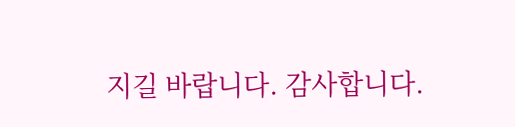지길 바랍니다. 감사합니다.